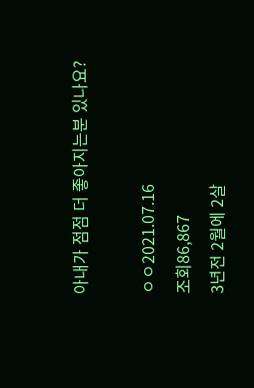아내가 점점 더 좋아지는분 있나요?

ㅇㅇ2021.07.16
조회86,867
3년전 2월에 2살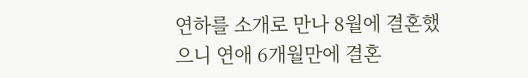연하를 소개로 만나 8월에 결혼했으니 연애 6개월만에 결혼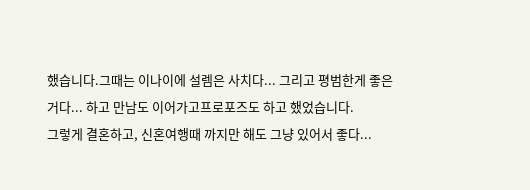했습니다.그때는 이나이에 설렘은 사치다... 그리고 평범한게 좋은거다... 하고 만남도 이어가고프로포즈도 하고 했었습니다.
그렇게 결혼하고, 신혼여행때 까지만 해도 그냥 있어서 좋다...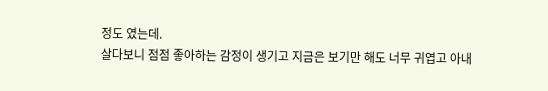정도 였는데.
살다보니 점점 좋아하는 감정이 생기고 지금은 보기만 해도 너무 귀엽고 아내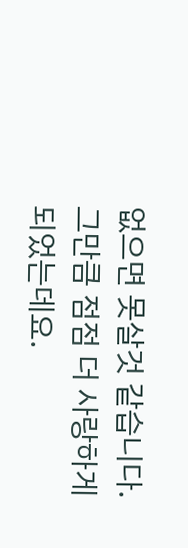없으면 못살것 같습니다.
그만큼 점점 더 사랑하게 되었는데요.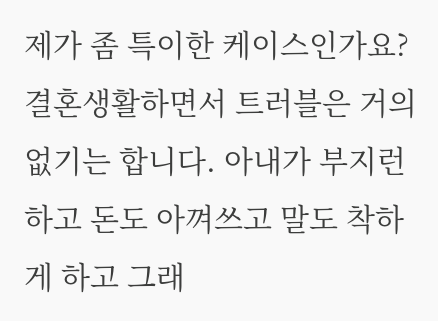제가 좀 특이한 케이스인가요?
결혼생활하면서 트러블은 거의 없기는 합니다. 아내가 부지런하고 돈도 아껴쓰고 말도 착하게 하고 그래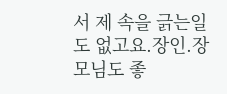서 제 속을 긁는일도 없고요.장인.장모님도 좋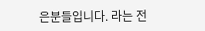은분들입니다. 라는 전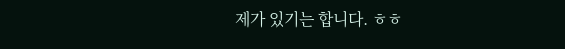제가 있기는 합니다. ㅎㅎ